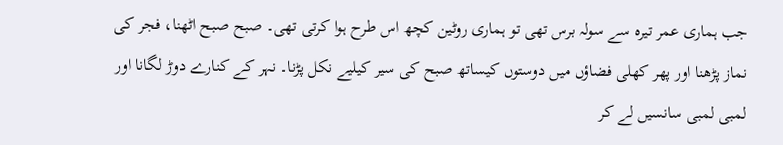جب ہماری عمر تیرہ سے سولہ برس تھی تو ہماری روٹین کچھ اس طرح ہوا کرتی تھی۔ صبح صبح اٹھنا، فجر کی نماز پڑھنا اور پھر کھلی فضاؤں میں دوستوں کیساتھ صبح کی سیر کیلیے نکل پڑنا۔ نہر کے کنارے دوڑ لگانا اور لمبی لمبی سانسیں لے کر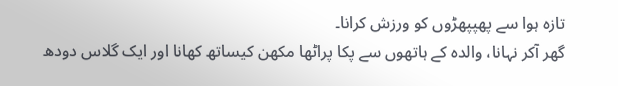تازہ ہوا سے پھپپھڑوں کو ورزش کرانا۔
گھر آکر نہانا، والدہ کے ہاتھوں سے پکا پراٹھا مکھن کیساتھ کھانا اور ایک گلاس دودھ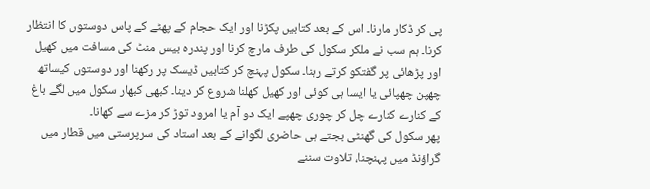پی کر ڈکار مارنا۔ اس کے بعد کتابیں پکڑنا اور ایک حجام کے پھٹے کے پاس دوستوں کا انتظار کرنا۔ ہم سب نے ملکر سکول کی طرف مارچ کرنا اور پندرہ بیس منٹ کی مسافت میں کھیل اور پڑھائی پر گفتکو کرتے رہنا۔ سکول پہنچ کر کتابیں ڈیسک پر رکھنا اور دوستوں کیساتھ چھپن چھپائی یا ایسا ہی کوئی اور کھیل کھلنا شروع کر دینا۔ کبھی کبھار سکول میں لگے باغ کے کنارے کنارے چل کر چوری چھپے ایک دو آم یا امرود توڑ کر مزے سے کھانا۔
پھر سکول کی گھنٹی بجتے ہی حاضری لگوانے کے بعد استاد کی سرپرستی میں قطار میں گراؤنڈ میں پہنچنا، تلاوت سننے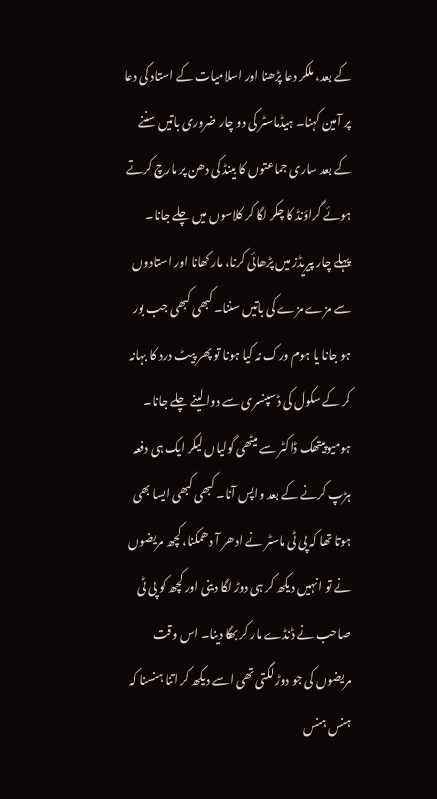کے بعد، ملکر دعا پڑھنا اور اسلامیات کے استاد کی دعا پر آمین کہنا۔ ہیڈماسٹر کی دو چار ضروری باتیں سننے کے بعد ساری جماعتوں کا بینڈ کی دھن پر مارچ کرتے ہوئے گراؤنڈ کا چکر لگا کر کلاسوں میں چلے جانا۔
پہلے چار پیریڈز میں پڑھائی کرنا، مار کھانا اور استادوں سے مزے مزے کی باتیں سننا۔ کبھی کبھی جب بور ہو جانا یا ہوم ورک نہ کیا ہونا تو پھر پیٹ درد کا بہانہ کر کے سکول کی ڈسپنسری سے دوا لینے چلے جانا۔ ہومیوپیتھک ڈاکٹر سے میٹھی گولیاں لیکر ایک ہی دفعہ ہڑپ کرنے کے بعد واپس آنا۔ کبھی کبھی ایسا بھی ہوتا تھا کہ پی ٹی ماسٹر نے ادھر آ دھمکنا، کچھ مریضوں نے تو انہیں دیکھ کر ہی دوڑ لگا دینی اور کچھ کو پی ٹی صاحب نے ڈنڈے مار کر بھگا دینا۔ اس وقت مریضوں کی جو دوڑ لگتی تھی اسے دیکھ کر اتنا ہنسنا کہ ہنس ہنس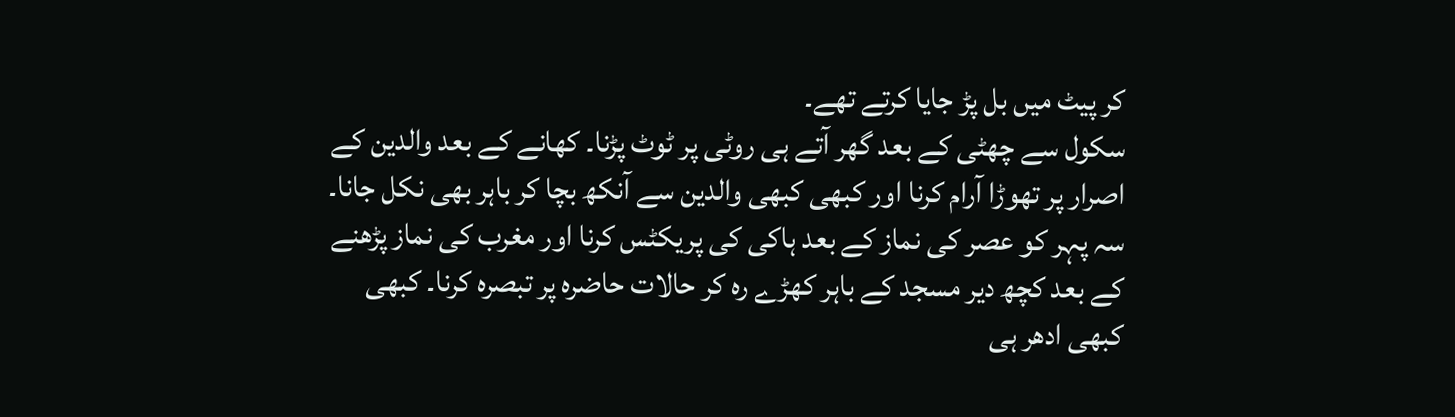کر پیٹ میں بل پڑ جایا کرتے تھے۔
سکول سے چھٹی کے بعد گھر آتے ہی روٹی پر ٹوٹ پڑنا۔ کھانے کے بعد والدین کے اصرار پر تھوڑا آرام کرنا اور کبھی کبھی والدین سے آنکھ بچا کر باہر بھی نکل جانا۔ سہ پہر کو عصر کی نماز کے بعد ہاکی کی پریکٹس کرنا اور مغرب کی نماز پڑھنے کے بعد کچھ دیر مسجد کے باہر کھڑے رہ کر حالات حاضرہ پر تبصرہ کرنا۔ کبھی کبھی ادھر ہی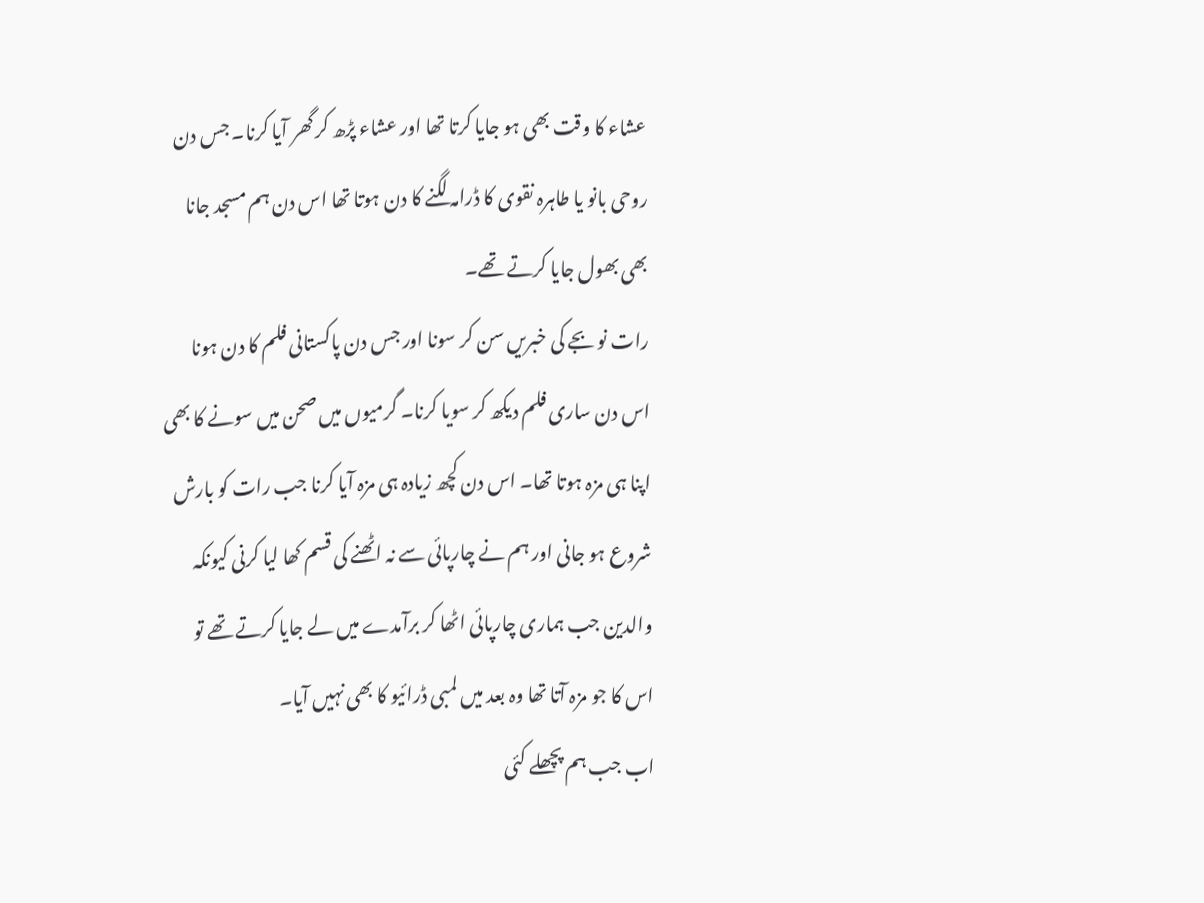عشاء کا وقت بھی ہو جایا کرتا تھا اور عشاء پڑھ کر گھر آیا کرنا۔ جس دن روحی بانو یا طاہرہ نقوی کا ڈرامہ لگنے کا دن ہوتا تھا اس دن ہم مسجد جانا بھی بھول جایا کرتے تھے۔
رات نو بجے کی خبریں سن کر سونا اور جس دن پاکستانی فلم کا دن ہونا اس دن ساری فلم دیکھ کر سویا کرنا۔ گرمیوں میں صحن میں سونے کا بھی اپنا ہی مزہ ہوتا تھا۔ اس دن کچھ زیادہ ہی مزہ آیا کرنا جب رات کو بارش شروع ہو جانی اور ہم نے چارپائی سے نہ اٹھنے کی قسم کھا لیا کرنی کیونکہ والدین جب ہماری چارپائی اٹھا کر برآمدے میں لے جایا کرتے تھے تو اس کا جو مزہ آتا تھا وہ بعد میں لمبی ڈرائیو کا بھی نہیں آیا۔
اب جب ہم پچھلے کئی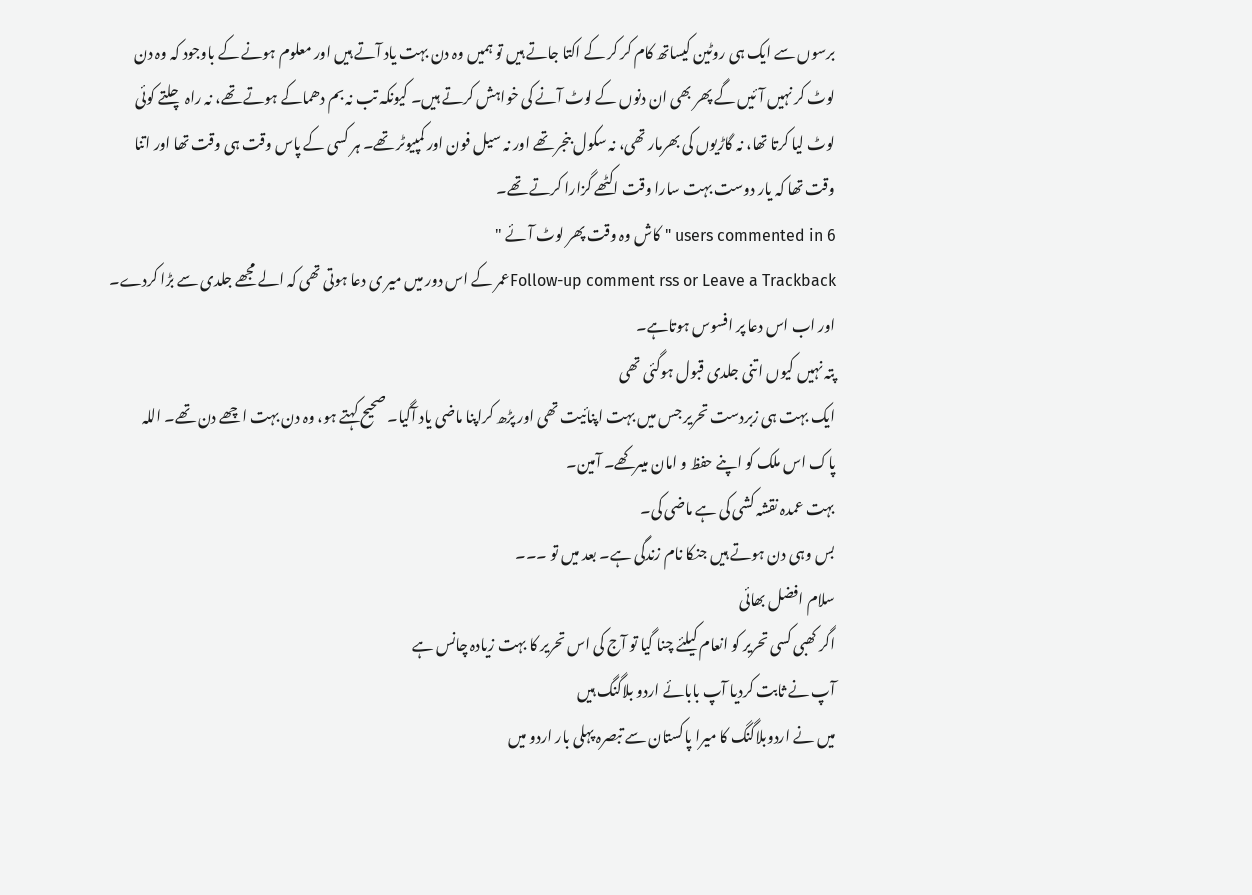برسوں سے ایک ہی روٹین کیساتھ کام کر کر کے اکتا جاتے ہیں تو ہمیں وہ دن بہت یاد آتے ہیں اور معلوم ہونے کے باوجود کہ وہ دن لوٹ کر نہیں آئیں گے پھر بھی ان دنوں کے لوٹ آنے کی خواہش کرتے ہیں۔ کیونکہ تب نہ بم دھماکے ہوتے تھے، نہ راہ چلتے کوئی لوٹ لیا کرتا تھا، نہ گاڑیوں کی بھرمار تھی، نہ سکول بنجر تھے اور نہ سیل فون اور کمپیوٹر تھے۔ ہر کسی کے پاس وقت ہی وقت تھا اور اتنا وقت تھا کہ یار دوست بہت سارا وقت اکٹھے گزارا کرتے تھے۔
6 users commented in " کاش وہ وقت پھر لوٹ آئے "
Follow-up comment rss or Leave a Trackbackعمر کے اس دور میں میر ی دعا ہوتی تھی کہ الے مجھے جلدی سے بڑا کردے۔
اور اب اس دعا پر افسوس ہوتاہے۔
پتہ نہیں کیوں اتنی جلدی قبول ہوگئی تھی
ایک بہت ہی زبردست تحریر جس میں بہت اپنائیت تھی اور پڑھ کراپنا ماضی یاد آگیا۔ صحیح کہتے ہو، وہ دن بہت اچھے دن تھے۔ اللہ پاک اس ملک کو اپنے حفظ و امان میںرکھے۔ آمین۔
بہت عمدہ نقشہ کشی کی ہے ماضی کی۔
بس وہی دن ہوتے ہیں جنکا نام زندگی ہے۔ بعد میں تو ۔۔۔
سلام افضل بھائی
اگر کھبی کسی تحریر کو انعام کیلئے چنا گیا تو آج کی اس تحریر کا بہت زیادہ چانس ہے
آپ نے ثابت کردیا آپ بابائے اردو بلاگنگ ہیں
میں نے اردوبلاگنگ کا میرا پاکستان سے تبصرہ پہلی بار اردو میں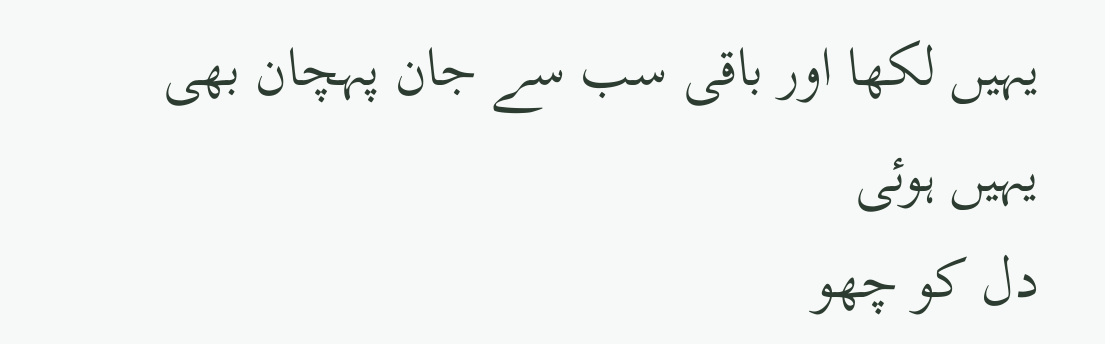یہیں لکھا اور باقی سب سے جان پہچان بھی یہیں ہوئی
دل کو چھو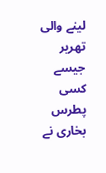لینے والی تھریر جیسے کسی پطرس بخاری نے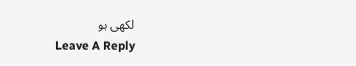لکھی ہو
Leave A Reply